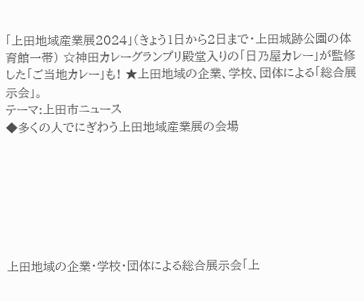「上田地域産業展2024」(きょう1日から2日まで・上田城跡公園の体育館一帯) ☆神田カレーグランプリ殿堂入りの「日乃屋カレー」が監修した「ご当地カレー」も! ★上田地域の企業、学校、団体による「総合展示会」。
テーマ:上田市ニュース
◆多くの人でにぎわう上田地域産業展の会場







上田地域の企業・学校・団体による総合展示会「上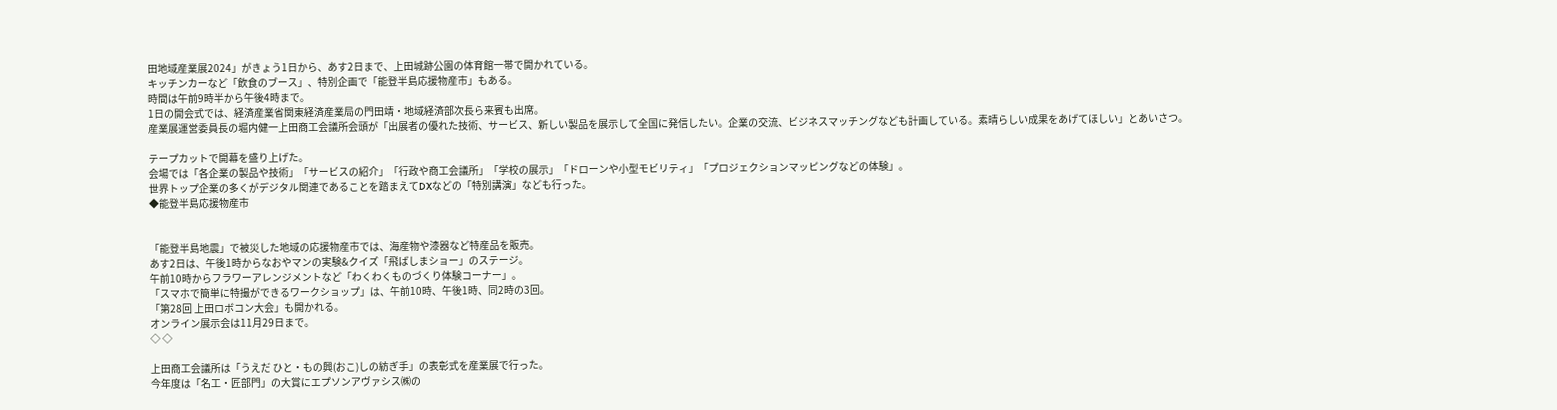田地域産業展2024」がきょう1日から、あす2日まで、上田城跡公園の体育館一帯で開かれている。
キッチンカーなど「飲食のブース」、特別企画で「能登半島応援物産市」もある。
時間は午前9時半から午後4時まで。
1日の開会式では、経済産業省関東経済産業局の門田靖・地域経済部次長ら来賓も出席。
産業展運営委員長の堀内健一上田商工会議所会頭が「出展者の優れた技術、サービス、新しい製品を展示して全国に発信したい。企業の交流、ビジネスマッチングなども計画している。素晴らしい成果をあげてほしい」とあいさつ。

テープカットで開幕を盛り上げた。
会場では「各企業の製品や技術」「サービスの紹介」「行政や商工会議所」「学校の展示」「ドローンや小型モビリティ」「プロジェクションマッピングなどの体験」。
世界トップ企業の多くがデジタル関連であることを踏まえてDXなどの「特別講演」なども行った。
◆能登半島応援物産市


「能登半島地震」で被災した地域の応援物産市では、海産物や漆器など特産品を販売。
あす2日は、午後1時からなおやマンの実験&クイズ「飛ばしまショー」のステージ。
午前10時からフラワーアレンジメントなど「わくわくものづくり体験コーナー」。
「スマホで簡単に特撮ができるワークショップ」は、午前10時、午後1時、同2時の3回。
「第28回 上田ロボコン大会」も開かれる。
オンライン展示会は11月29日まで。
◇ ◇

上田商工会議所は「うえだ ひと・もの興(おこ)しの紡ぎ手」の表彰式を産業展で行った。
今年度は「名工・匠部門」の大賞にエプソンアヴァシス㈱の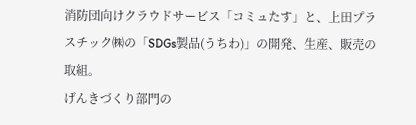消防団向けクラウドサービス「コミュたす」と、上田プラスチック㈱の「SDGs製品(うちわ)」の開発、生産、販売の取組。
げんきづくり部門の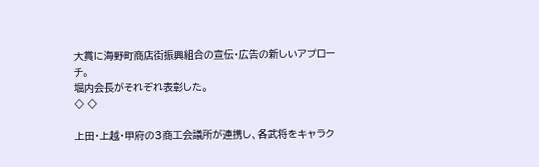大賞に海野町商店街振興組合の宣伝・広告の新しいアプローチ。
堀内会長がそれぞれ表彰した。
◇ ◇

上田・上越・甲府の3商工会議所が連携し、各武将をキャラク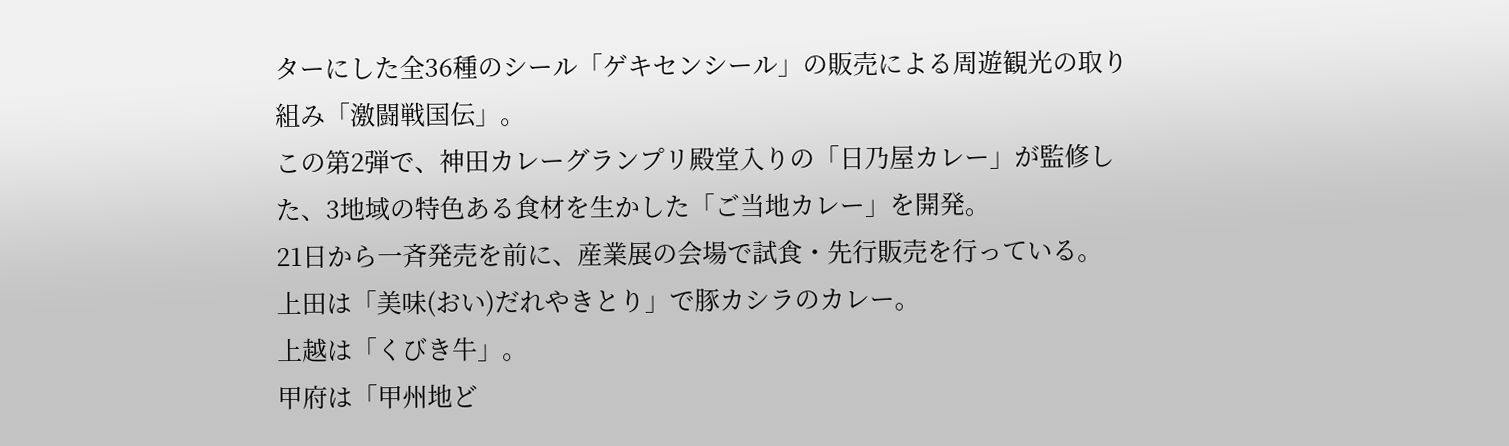ターにした全36種のシール「ゲキセンシール」の販売による周遊観光の取り組み「激闘戦国伝」。
この第2弾で、神田カレーグランプリ殿堂入りの「日乃屋カレー」が監修した、3地域の特色ある食材を生かした「ご当地カレー」を開発。
21日から一斉発売を前に、産業展の会場で試食・先行販売を行っている。
上田は「美味(おい)だれやきとり」で豚カシラのカレー。
上越は「くびき牛」。
甲府は「甲州地ど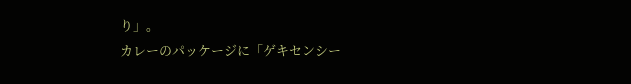り」。
カレーのパッケージに「ゲキセンシー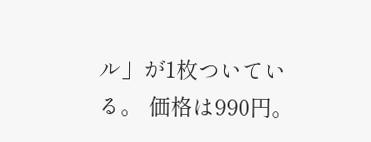ル」が1枚ついている。 価格は990円。